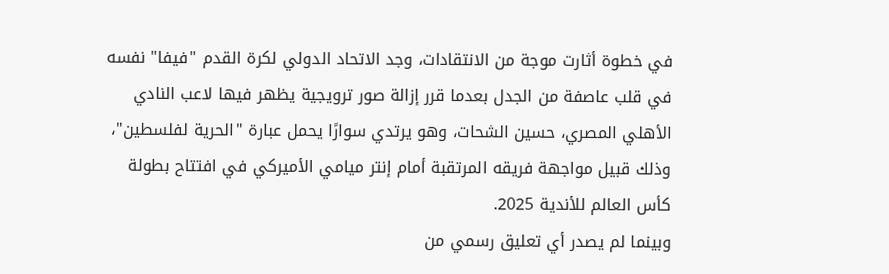في خطوة أثارت موجة من الانتقادات، وجد الاتحاد الدولي لكرة القدم "فيفا" نفسه في قلب عاصفة من الجدل بعدما قرر إزالة صور ترويجية يظهر فيها لاعب النادي الأهلي المصري، حسين الشحات، وهو يرتدي سوارًا يحمل عبارة "الحرية لفلسطين"، وذلك قبيل مواجهة فريقه المرتقبة أمام إنتر ميامي الأميركي في افتتاح بطولة كأس العالم للأندية 2025.
وبينما لم يصدر أي تعليق رسمي من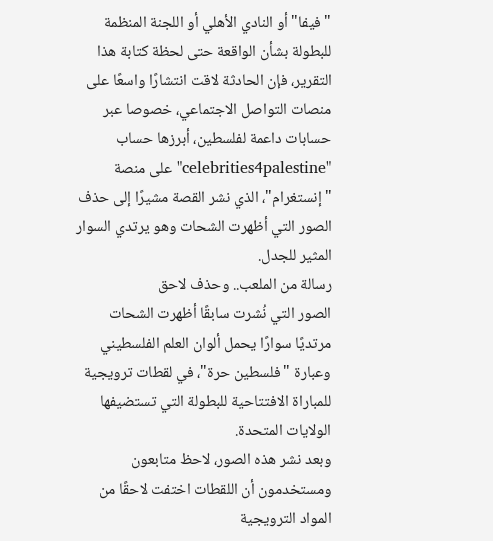"فيفا" أو النادي الأهلي أو اللجنة المنظمة للبطولة بشأن الواقعة حتى لحظة كتابة هذا التقرير، فإن الحادثة لاقت انتشارًا واسعًا على منصات التواصل الاجتماعي، خصوصا عبر حسابات داعمة لفلسطين، أبرزها حساب "celebrities4palestine" على منصة "إنستغرام"، الذي نشر القصة مشيرًا إلى حذف الصور التي أظهرت الشحات وهو يرتدي السوار المثير للجدل.
رسالة من الملعب.. وحذف لاحق
الصور التي نُشرت سابقًا أظهرت الشحات مرتديًا سوارًا يحمل ألوان العلم الفلسطيني وعبارة "فلسطين حرة"، في لقطات ترويجية للمباراة الافتتاحية للبطولة التي تستضيفها الولايات المتحدة.
وبعد نشر هذه الصور، لاحظ متابعون ومستخدمون أن اللقطات اختفت لاحقًا من المواد الترويجية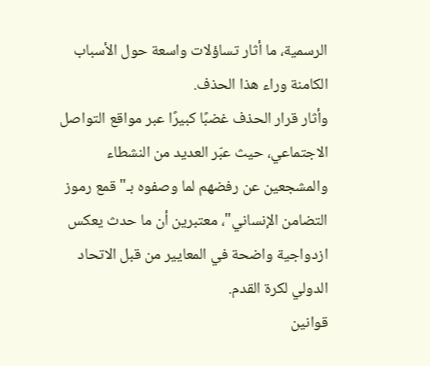الرسمية، ما أثار تساؤلات واسعة حول الأسباب الكامنة وراء هذا الحذف.
وأثار قرار الحذف غضبًا كبيرًا عبر مواقع التواصل الاجتماعي، حيث عبّر العديد من النشطاء والمشجعين عن رفضهم لما وصفوه بـ"قمع رموز التضامن الإنساني"، معتبرين أن ما حدث يعكس ازدواجية واضحة في المعايير من قبل الاتحاد الدولي لكرة القدم.
قوانين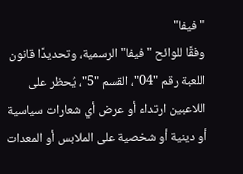"فيفا"
وفقًا للوائح "فيفا" الرسمية، وتحديدًا قانون اللعبة رقم "04"، القسم "5"، يُحظر على اللاعبين ارتداء أو عرض أي شعارات سياسية أو دينية أو شخصية على الملابس أو المعدات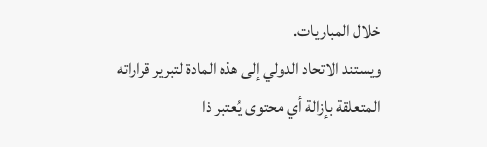خلال المباريات.
ويستند الاتحاد الدولي إلى هذه المادة لتبرير قراراته المتعلقة بإزالة أي محتوى يُعتبر ذا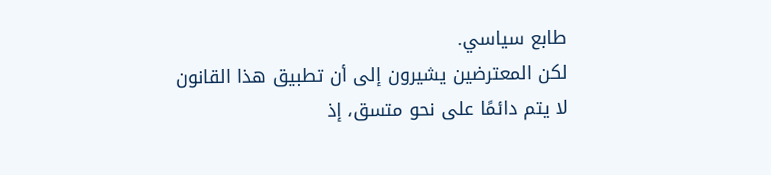طابع سياسي.
لكن المعترضين يشيرون إلى أن تطبيق هذا القانون لا يتم دائمًا على نحو متسق، إذ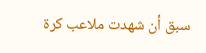سبق أن شهدت ملاعب كرة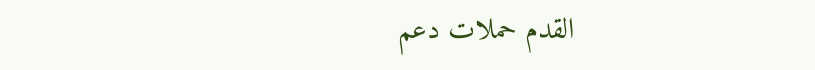القدم حملات دعم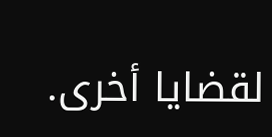لقضايا أخرى.